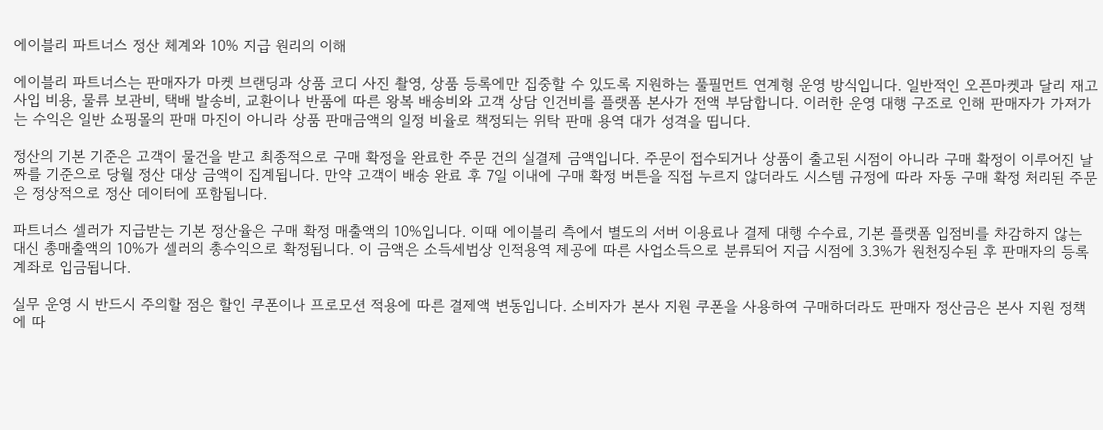에이블리 파트너스 정산 체계와 10% 지급 원리의 이해

에이블리 파트너스는 판매자가 마켓 브랜딩과 상품 코디 사진 촬영, 상품 등록에만 집중할 수 있도록 지원하는 풀필먼트 연계형 운영 방식입니다. 일반적인 오픈마켓과 달리 재고 사입 비용, 물류 보관비, 택배 발송비, 교환이나 반품에 따른 왕복 배송비와 고객 상담 인건비를 플랫폼 본사가 전액 부담합니다. 이러한 운영 대행 구조로 인해 판매자가 가져가는 수익은 일반 쇼핑몰의 판매 마진이 아니라 상품 판매금액의 일정 비율로 책정되는 위탁 판매 용역 대가 성격을 띱니다.

정산의 기본 기준은 고객이 물건을 받고 최종적으로 구매 확정을 완료한 주문 건의 실결제 금액입니다. 주문이 접수되거나 상품이 출고된 시점이 아니라 구매 확정이 이루어진 날짜를 기준으로 당월 정산 대상 금액이 집계됩니다. 만약 고객이 배송 완료 후 7일 이내에 구매 확정 버튼을 직접 누르지 않더라도 시스템 규정에 따라 자동 구매 확정 처리된 주문은 정상적으로 정산 데이터에 포함됩니다.

파트너스 셀러가 지급받는 기본 정산율은 구매 확정 매출액의 10%입니다. 이때 에이블리 측에서 별도의 서버 이용료나 결제 대행 수수료, 기본 플랫폼 입점비를 차감하지 않는 대신 총매출액의 10%가 셀러의 총수익으로 확정됩니다. 이 금액은 소득세법상 인적용역 제공에 따른 사업소득으로 분류되어 지급 시점에 3.3%가 원천징수된 후 판매자의 등록 계좌로 입금됩니다.

실무 운영 시 반드시 주의할 점은 할인 쿠폰이나 프로모션 적용에 따른 결제액 변동입니다. 소비자가 본사 지원 쿠폰을 사용하여 구매하더라도 판매자 정산금은 본사 지원 정책에 따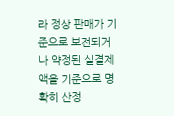라 정상 판매가 기준으로 보전되거나 약정된 실결제액을 기준으로 명확히 산정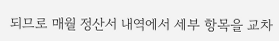되므로 매월 정산서 내역에서 세부 항목을 교차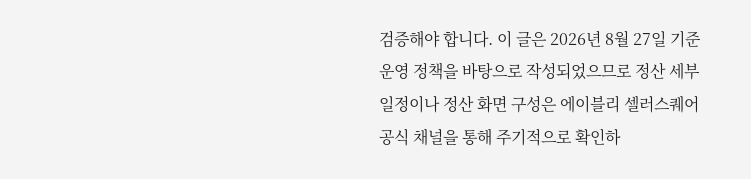검증해야 합니다. 이 글은 2026년 8월 27일 기준 운영 정책을 바탕으로 작성되었으므로 정산 세부 일정이나 정산 화면 구성은 에이블리 셀러스퀘어 공식 채널을 통해 주기적으로 확인하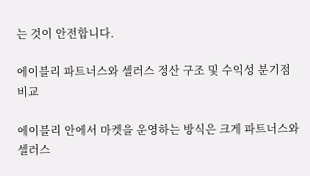는 것이 안전합니다.

에이블리 파트너스와 셀러스 정산 구조 및 수익성 분기점 비교

에이블리 안에서 마켓을 운영하는 방식은 크게 파트너스와 셀러스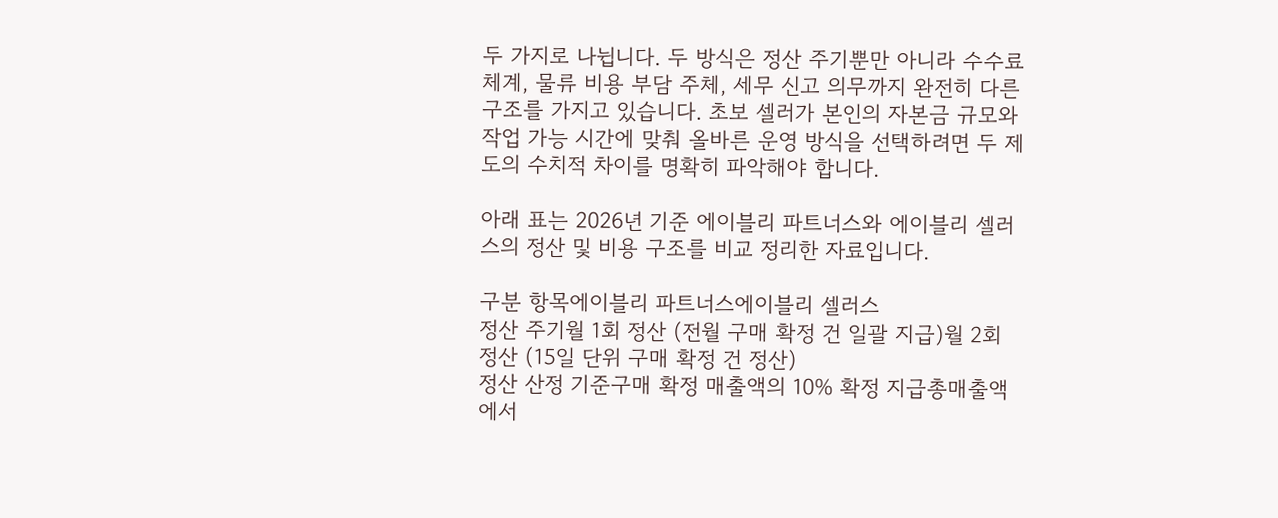두 가지로 나뉩니다. 두 방식은 정산 주기뿐만 아니라 수수료 체계, 물류 비용 부담 주체, 세무 신고 의무까지 완전히 다른 구조를 가지고 있습니다. 초보 셀러가 본인의 자본금 규모와 작업 가능 시간에 맞춰 올바른 운영 방식을 선택하려면 두 제도의 수치적 차이를 명확히 파악해야 합니다.

아래 표는 2026년 기준 에이블리 파트너스와 에이블리 셀러스의 정산 및 비용 구조를 비교 정리한 자료입니다.

구분 항목에이블리 파트너스에이블리 셀러스
정산 주기월 1회 정산 (전월 구매 확정 건 일괄 지급)월 2회 정산 (15일 단위 구매 확정 건 정산)
정산 산정 기준구매 확정 매출액의 10% 확정 지급총매출액에서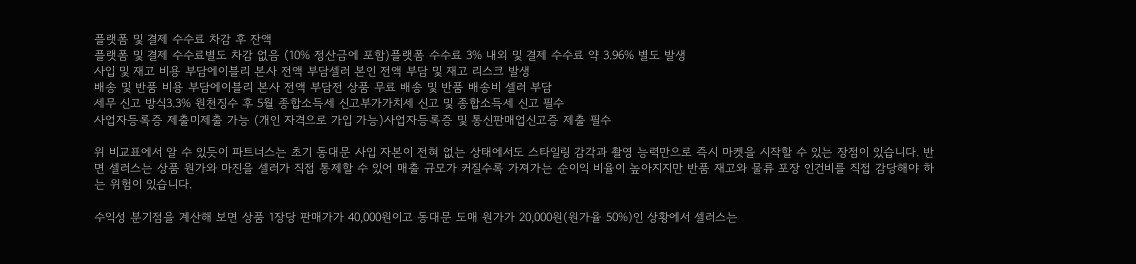플랫폼 및 결제 수수료 차감 후 잔액
플랫폼 및 결제 수수료별도 차감 없음 (10% 정산금에 포함)플랫폼 수수료 3% 내외 및 결제 수수료 약 3.96% 별도 발생
사입 및 재고 비용 부담에이블리 본사 전액 부담셀러 본인 전액 부담 및 재고 리스크 발생
배송 및 반품 비용 부담에이블리 본사 전액 부담전 상품 무료 배송 및 반품 배송비 셀러 부담
세무 신고 방식3.3% 원천징수 후 5월 종합소득세 신고부가가치세 신고 및 종합소득세 신고 필수
사업자등록증 제출미제출 가능 (개인 자격으로 가입 가능)사업자등록증 및 통신판매업신고증 제출 필수

위 비교표에서 알 수 있듯이 파트너스는 초기 동대문 사입 자본이 전혀 없는 상태에서도 스타일링 감각과 촬영 능력만으로 즉시 마켓을 시작할 수 있는 장점이 있습니다. 반면 셀러스는 상품 원가와 마진을 셀러가 직접 통제할 수 있어 매출 규모가 커질수록 가져가는 순이익 비율이 높아지지만 반품 재고와 물류 포장 인건비를 직접 감당해야 하는 위험이 있습니다.

수익성 분기점을 계산해 보면 상품 1장당 판매가가 40,000원이고 동대문 도매 원가가 20,000원(원가율 50%)인 상황에서 셀러스는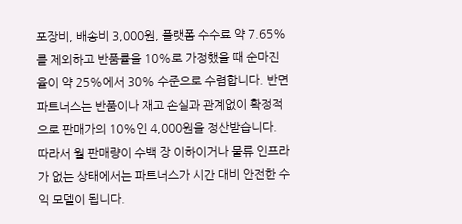포장비, 배송비 3,000원, 플랫폼 수수료 약 7.65%를 제외하고 반품률을 10%로 가정했을 때 순마진율이 약 25%에서 30% 수준으로 수렴합니다. 반면 파트너스는 반품이나 재고 손실과 관계없이 확정적으로 판매가의 10%인 4,000원을 정산받습니다. 따라서 월 판매량이 수백 장 이하이거나 물류 인프라가 없는 상태에서는 파트너스가 시간 대비 안전한 수익 모델이 됩니다.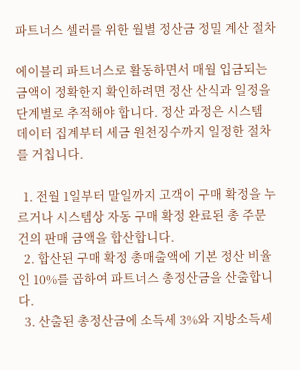파트너스 셀러를 위한 월별 정산금 정밀 계산 절차

에이블리 파트너스로 활동하면서 매월 입금되는 금액이 정확한지 확인하려면 정산 산식과 일정을 단계별로 추적해야 합니다. 정산 과정은 시스템 데이터 집계부터 세금 원천징수까지 일정한 절차를 거칩니다.

  1. 전월 1일부터 말일까지 고객이 구매 확정을 누르거나 시스템상 자동 구매 확정 완료된 총 주문 건의 판매 금액을 합산합니다.
  2. 합산된 구매 확정 총매출액에 기본 정산 비율인 10%를 곱하여 파트너스 총정산금을 산출합니다.
  3. 산출된 총정산금에 소득세 3%와 지방소득세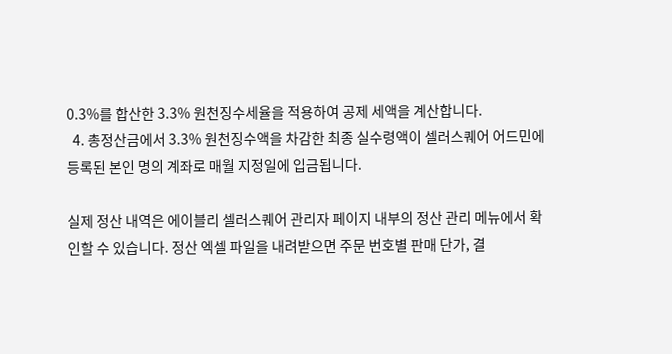0.3%를 합산한 3.3% 원천징수세율을 적용하여 공제 세액을 계산합니다.
  4. 총정산금에서 3.3% 원천징수액을 차감한 최종 실수령액이 셀러스퀘어 어드민에 등록된 본인 명의 계좌로 매월 지정일에 입금됩니다.

실제 정산 내역은 에이블리 셀러스퀘어 관리자 페이지 내부의 정산 관리 메뉴에서 확인할 수 있습니다. 정산 엑셀 파일을 내려받으면 주문 번호별 판매 단가, 결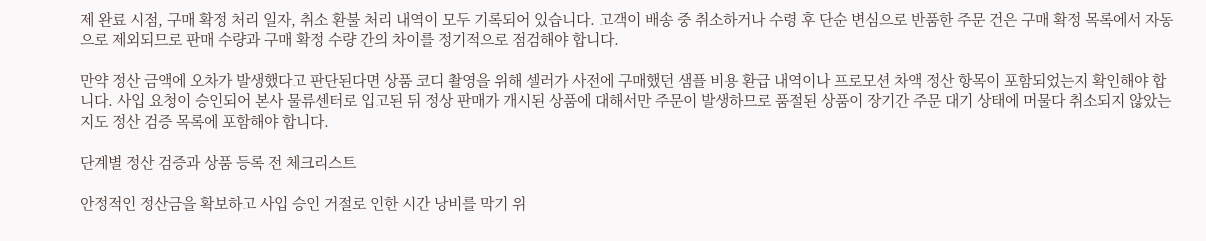제 완료 시점, 구매 확정 처리 일자, 취소 환불 처리 내역이 모두 기록되어 있습니다. 고객이 배송 중 취소하거나 수령 후 단순 변심으로 반품한 주문 건은 구매 확정 목록에서 자동으로 제외되므로 판매 수량과 구매 확정 수량 간의 차이를 정기적으로 점검해야 합니다.

만약 정산 금액에 오차가 발생했다고 판단된다면 상품 코디 촬영을 위해 셀러가 사전에 구매했던 샘플 비용 환급 내역이나 프로모션 차액 정산 항목이 포함되었는지 확인해야 합니다. 사입 요청이 승인되어 본사 물류센터로 입고된 뒤 정상 판매가 개시된 상품에 대해서만 주문이 발생하므로 품절된 상품이 장기간 주문 대기 상태에 머물다 취소되지 않았는지도 정산 검증 목록에 포함해야 합니다.

단계별 정산 검증과 상품 등록 전 체크리스트

안정적인 정산금을 확보하고 사입 승인 거절로 인한 시간 낭비를 막기 위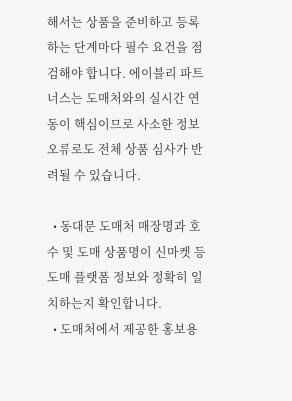해서는 상품을 준비하고 등록하는 단계마다 필수 요건을 점검해야 합니다. 에이블리 파트너스는 도매처와의 실시간 연동이 핵심이므로 사소한 정보 오류로도 전체 상품 심사가 반려될 수 있습니다.

  • 동대문 도매처 매장명과 호수 및 도매 상품명이 신마켓 등 도매 플랫폼 정보와 정확히 일치하는지 확인합니다.
  • 도매처에서 제공한 홍보용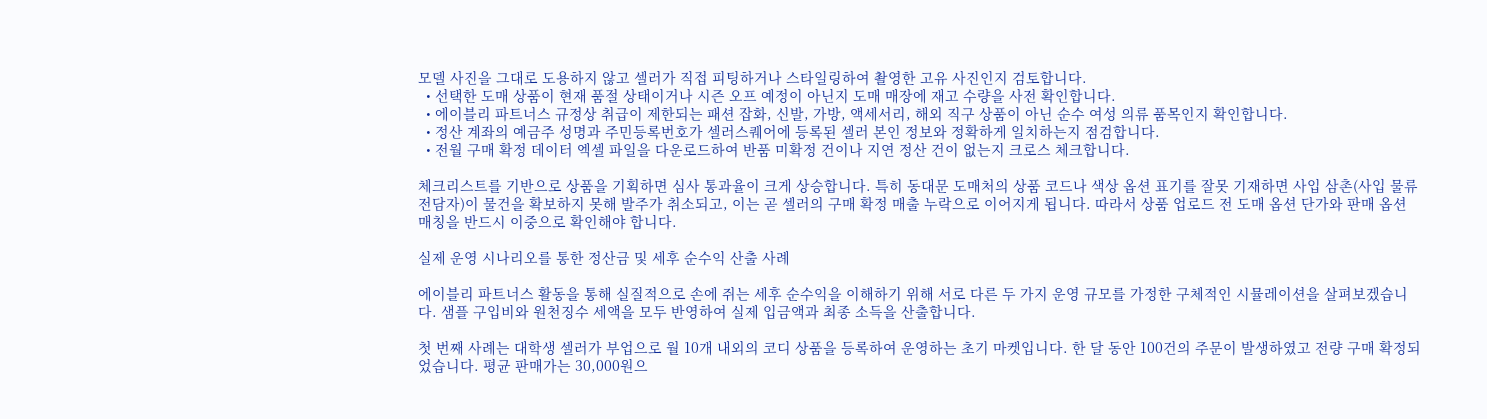모델 사진을 그대로 도용하지 않고 셀러가 직접 피팅하거나 스타일링하여 촬영한 고유 사진인지 검토합니다.
  • 선택한 도매 상품이 현재 품절 상태이거나 시즌 오프 예정이 아닌지 도매 매장에 재고 수량을 사전 확인합니다.
  • 에이블리 파트너스 규정상 취급이 제한되는 패션 잡화, 신발, 가방, 액세서리, 해외 직구 상품이 아닌 순수 여성 의류 품목인지 확인합니다.
  • 정산 계좌의 예금주 성명과 주민등록번호가 셀러스퀘어에 등록된 셀러 본인 정보와 정확하게 일치하는지 점검합니다.
  • 전월 구매 확정 데이터 엑셀 파일을 다운로드하여 반품 미확정 건이나 지연 정산 건이 없는지 크로스 체크합니다.

체크리스트를 기반으로 상품을 기획하면 심사 통과율이 크게 상승합니다. 특히 동대문 도매처의 상품 코드나 색상 옵션 표기를 잘못 기재하면 사입 삼촌(사입 물류 전담자)이 물건을 확보하지 못해 발주가 취소되고, 이는 곧 셀러의 구매 확정 매출 누락으로 이어지게 됩니다. 따라서 상품 업로드 전 도매 옵션 단가와 판매 옵션 매칭을 반드시 이중으로 확인해야 합니다.

실제 운영 시나리오를 통한 정산금 및 세후 순수익 산출 사례

에이블리 파트너스 활동을 통해 실질적으로 손에 쥐는 세후 순수익을 이해하기 위해 서로 다른 두 가지 운영 규모를 가정한 구체적인 시뮬레이션을 살펴보겠습니다. 샘플 구입비와 원천징수 세액을 모두 반영하여 실제 입금액과 최종 소득을 산출합니다.

첫 번째 사례는 대학생 셀러가 부업으로 월 10개 내외의 코디 상품을 등록하여 운영하는 초기 마켓입니다. 한 달 동안 100건의 주문이 발생하였고 전량 구매 확정되었습니다. 평균 판매가는 30,000원으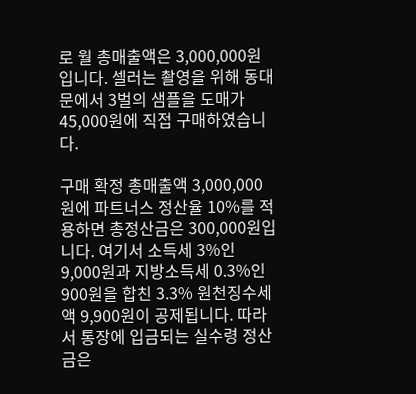로 월 총매출액은 3,000,000원입니다. 셀러는 촬영을 위해 동대문에서 3벌의 샘플을 도매가 45,000원에 직접 구매하였습니다.

구매 확정 총매출액 3,000,000원에 파트너스 정산율 10%를 적용하면 총정산금은 300,000원입니다. 여기서 소득세 3%인 9,000원과 지방소득세 0.3%인 900원을 합친 3.3% 원천징수세액 9,900원이 공제됩니다. 따라서 통장에 입금되는 실수령 정산금은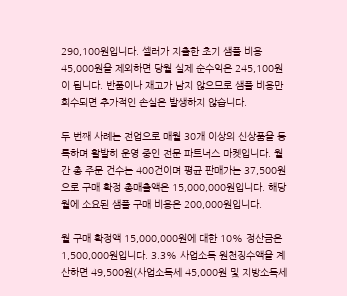290,100원입니다. 셀러가 지출한 초기 샘플 비용 45,000원을 제외하면 당월 실제 순수익은 245,100원이 됩니다. 반품이나 재고가 남지 않으므로 샘플 비용만 회수되면 추가적인 손실은 발생하지 않습니다.

두 번째 사례는 전업으로 매월 30개 이상의 신상품을 등록하며 활발히 운영 중인 전문 파트너스 마켓입니다. 월간 총 주문 건수는 400건이며 평균 판매가는 37,500원으로 구매 확정 총매출액은 15,000,000원입니다. 해당 월에 소요된 샘플 구매 비용은 200,000원입니다.

월 구매 확정액 15,000,000원에 대한 10% 정산금은 1,500,000원입니다. 3.3% 사업소득 원천징수액을 계산하면 49,500원(사업소득세 45,000원 및 지방소득세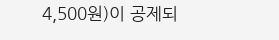4,500원)이 공제되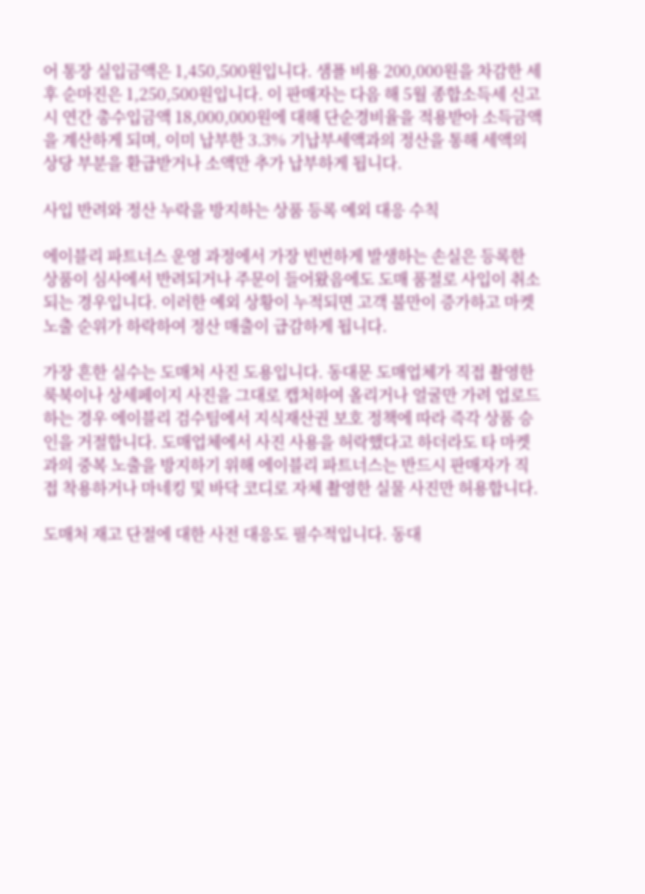어 통장 실입금액은 1,450,500원입니다. 샘플 비용 200,000원을 차감한 세후 순마진은 1,250,500원입니다. 이 판매자는 다음 해 5월 종합소득세 신고 시 연간 총수입금액 18,000,000원에 대해 단순경비율을 적용받아 소득금액을 계산하게 되며, 이미 납부한 3.3% 기납부세액과의 정산을 통해 세액의 상당 부분을 환급받거나 소액만 추가 납부하게 됩니다.

사입 반려와 정산 누락을 방지하는 상품 등록 예외 대응 수칙

에이블리 파트너스 운영 과정에서 가장 빈번하게 발생하는 손실은 등록한 상품이 심사에서 반려되거나 주문이 들어왔음에도 도매 품절로 사입이 취소되는 경우입니다. 이러한 예외 상황이 누적되면 고객 불만이 증가하고 마켓 노출 순위가 하락하여 정산 매출이 급감하게 됩니다.

가장 흔한 실수는 도매처 사진 도용입니다. 동대문 도매업체가 직접 촬영한 룩북이나 상세페이지 사진을 그대로 캡처하여 올리거나 얼굴만 가려 업로드하는 경우 에이블리 검수팀에서 지식재산권 보호 정책에 따라 즉각 상품 승인을 거절합니다. 도매업체에서 사진 사용을 허락했다고 하더라도 타 마켓과의 중복 노출을 방지하기 위해 에이블리 파트너스는 반드시 판매자가 직접 착용하거나 마네킹 및 바닥 코디로 자체 촬영한 실물 사진만 허용합니다.

도매처 재고 단절에 대한 사전 대응도 필수적입니다. 동대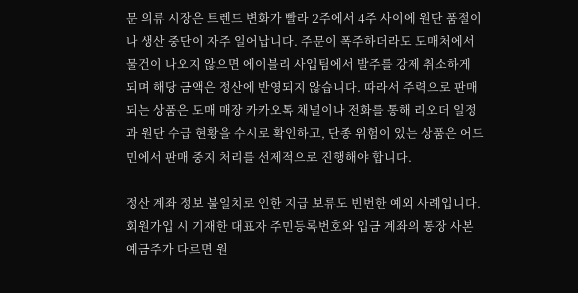문 의류 시장은 트렌드 변화가 빨라 2주에서 4주 사이에 원단 품절이나 생산 중단이 자주 일어납니다. 주문이 폭주하더라도 도매처에서 물건이 나오지 않으면 에이블리 사입팀에서 발주를 강제 취소하게 되며 해당 금액은 정산에 반영되지 않습니다. 따라서 주력으로 판매되는 상품은 도매 매장 카카오톡 채널이나 전화를 통해 리오더 일정과 원단 수급 현황을 수시로 확인하고, 단종 위험이 있는 상품은 어드민에서 판매 중지 처리를 선제적으로 진행해야 합니다.

정산 계좌 정보 불일치로 인한 지급 보류도 빈번한 예외 사례입니다. 회원가입 시 기재한 대표자 주민등록번호와 입금 계좌의 통장 사본 예금주가 다르면 원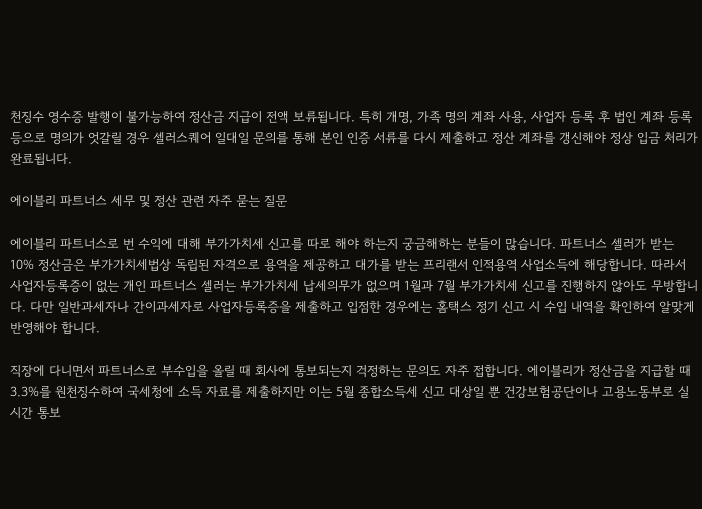천징수 영수증 발행이 불가능하여 정산금 지급이 전액 보류됩니다. 특히 개명, 가족 명의 계좌 사용, 사업자 등록 후 법인 계좌 등록 등으로 명의가 엇갈릴 경우 셀러스퀘어 일대일 문의를 통해 본인 인증 서류를 다시 제출하고 정산 계좌를 갱신해야 정상 입금 처리가 완료됩니다.

에이블리 파트너스 세무 및 정산 관련 자주 묻는 질문

에이블리 파트너스로 번 수익에 대해 부가가치세 신고를 따로 해야 하는지 궁금해하는 분들이 많습니다. 파트너스 셀러가 받는 10% 정산금은 부가가치세법상 독립된 자격으로 용역을 제공하고 대가를 받는 프리랜서 인적용역 사업소득에 해당합니다. 따라서 사업자등록증이 없는 개인 파트너스 셀러는 부가가치세 납세의무가 없으며 1월과 7월 부가가치세 신고를 진행하지 않아도 무방합니다. 다만 일반과세자나 간이과세자로 사업자등록증을 제출하고 입점한 경우에는 홈택스 정기 신고 시 수입 내역을 확인하여 알맞게 반영해야 합니다.

직장에 다니면서 파트너스로 부수입을 올릴 때 회사에 통보되는지 걱정하는 문의도 자주 접합니다. 에이블리가 정산금을 지급할 때 3.3%를 원천징수하여 국세청에 소득 자료를 제출하지만 이는 5월 종합소득세 신고 대상일 뿐 건강보험공단이나 고용노동부로 실시간 통보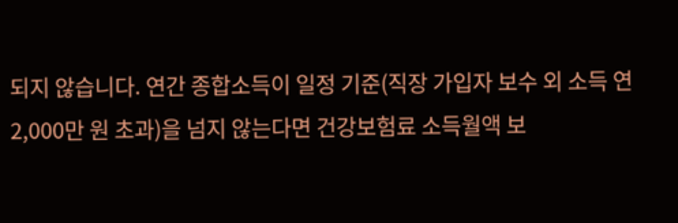되지 않습니다. 연간 종합소득이 일정 기준(직장 가입자 보수 외 소득 연 2,000만 원 초과)을 넘지 않는다면 건강보험료 소득월액 보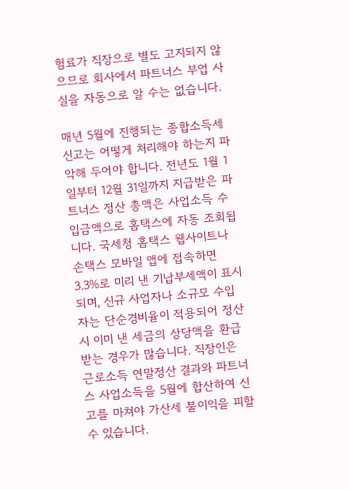험료가 직장으로 별도 고지되지 않으므로 회사에서 파트너스 부업 사실을 자동으로 알 수는 없습니다.

매년 5월에 진행되는 종합소득세 신고는 어떻게 처리해야 하는지 파악해 두어야 합니다. 전년도 1월 1일부터 12월 31일까지 지급받은 파트너스 정산 총액은 사업소득 수입금액으로 홈택스에 자동 조회됩니다. 국세청 홈택스 웹사이트나 손택스 모바일 앱에 접속하면 3.3%로 미리 낸 기납부세액이 표시되며, 신규 사업자나 소규모 수입자는 단순경비율이 적용되어 정산 시 이미 낸 세금의 상당액을 환급받는 경우가 많습니다. 직장인은 근로소득 연말정산 결과와 파트너스 사업소득을 5월에 합산하여 신고를 마쳐야 가산세 불이익을 피할 수 있습니다.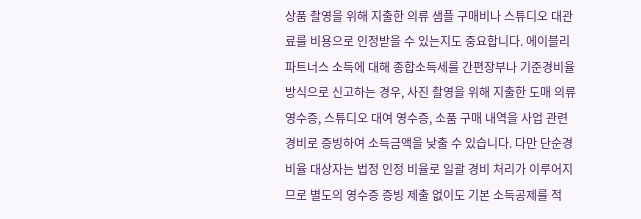상품 촬영을 위해 지출한 의류 샘플 구매비나 스튜디오 대관료를 비용으로 인정받을 수 있는지도 중요합니다. 에이블리 파트너스 소득에 대해 종합소득세를 간편장부나 기준경비율 방식으로 신고하는 경우, 사진 촬영을 위해 지출한 도매 의류 영수증, 스튜디오 대여 영수증, 소품 구매 내역을 사업 관련 경비로 증빙하여 소득금액을 낮출 수 있습니다. 다만 단순경비율 대상자는 법정 인정 비율로 일괄 경비 처리가 이루어지므로 별도의 영수증 증빙 제출 없이도 기본 소득공제를 적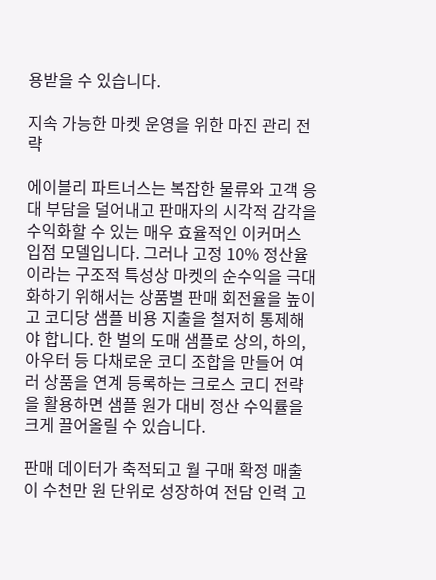용받을 수 있습니다.

지속 가능한 마켓 운영을 위한 마진 관리 전략

에이블리 파트너스는 복잡한 물류와 고객 응대 부담을 덜어내고 판매자의 시각적 감각을 수익화할 수 있는 매우 효율적인 이커머스 입점 모델입니다. 그러나 고정 10% 정산율이라는 구조적 특성상 마켓의 순수익을 극대화하기 위해서는 상품별 판매 회전율을 높이고 코디당 샘플 비용 지출을 철저히 통제해야 합니다. 한 벌의 도매 샘플로 상의, 하의, 아우터 등 다채로운 코디 조합을 만들어 여러 상품을 연계 등록하는 크로스 코디 전략을 활용하면 샘플 원가 대비 정산 수익률을 크게 끌어올릴 수 있습니다.

판매 데이터가 축적되고 월 구매 확정 매출이 수천만 원 단위로 성장하여 전담 인력 고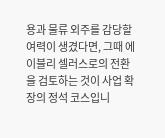용과 물류 외주를 감당할 여력이 생겼다면, 그때 에이블리 셀러스로의 전환을 검토하는 것이 사업 확장의 정석 코스입니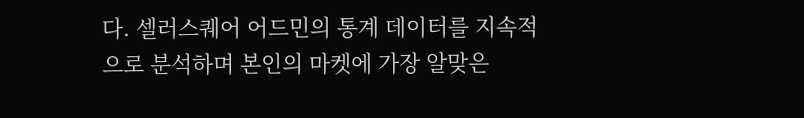다. 셀러스퀘어 어드민의 통계 데이터를 지속적으로 분석하며 본인의 마켓에 가장 알맞은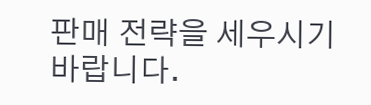판매 전략을 세우시기 바랍니다.